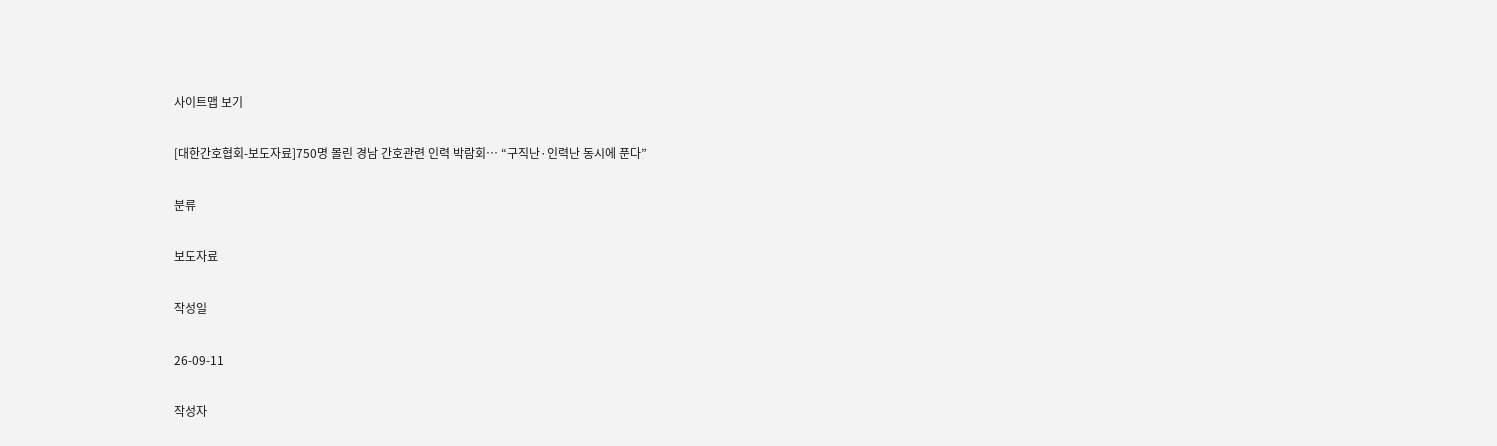사이트맵 보기

[대한간호협회-보도자료]750명 몰린 경남 간호관련 인력 박람회… “구직난·인력난 동시에 푼다”

분류

보도자료

작성일

26-09-11

작성자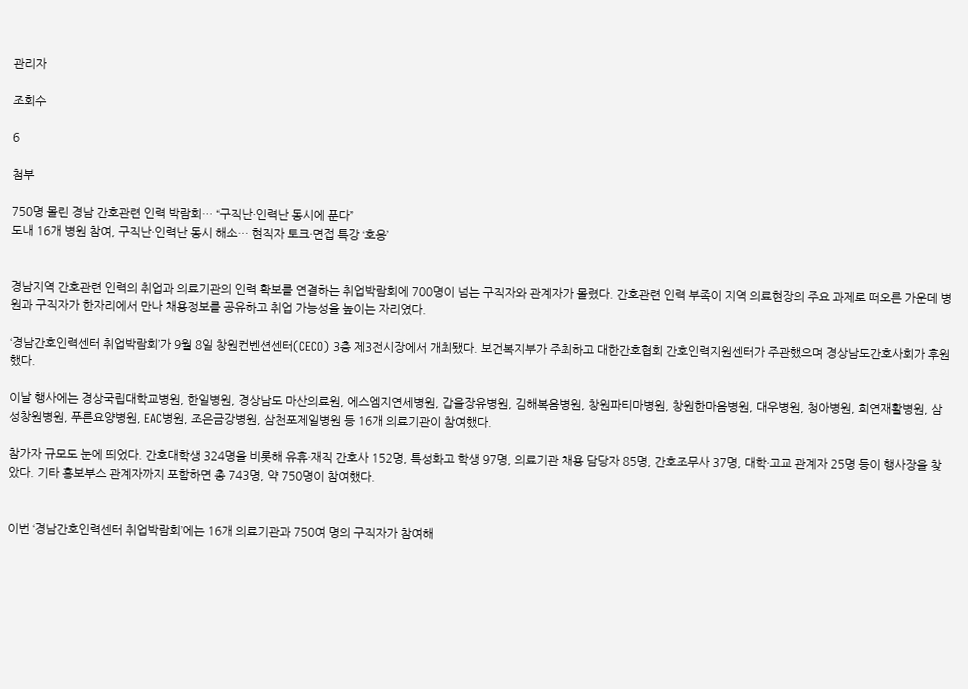관리자

조회수

6

첨부

750명 몰린 경남 간호관련 인력 박람회… “구직난·인력난 동시에 푼다”
도내 16개 병원 참여, 구직난·인력난 동시 해소… 현직자 토크·면접 특강 ‘호응’


경남지역 간호관련 인력의 취업과 의료기관의 인력 확보를 연결하는 취업박람회에 700명이 넘는 구직자와 관계자가 몰렸다. 간호관련 인력 부족이 지역 의료현장의 주요 과제로 떠오른 가운데 병원과 구직자가 한자리에서 만나 채용정보를 공유하고 취업 가능성을 높이는 자리였다.

‘경남간호인력센터 취업박람회’가 9월 8일 창원컨벤션센터(CECO) 3층 제3전시장에서 개최됐다. 보건복지부가 주최하고 대한간호협회 간호인력지원센터가 주관했으며 경상남도간호사회가 후원했다.

이날 행사에는 경상국립대학교병원, 한일병원, 경상남도 마산의료원, 에스엠지연세병원, 갑을장유병원, 김해복음병원, 창원파티마병원, 창원한마음병원, 대우병원, 청아병원, 희연재활병원, 삼성창원병원, 푸른요양병원, EAC병원, 조은금강병원, 삼천포제일병원 등 16개 의료기관이 참여했다.

참가자 규모도 눈에 띄었다. 간호대학생 324명을 비롯해 유휴·재직 간호사 152명, 특성화고 학생 97명, 의료기관 채용 담당자 85명, 간호조무사 37명, 대학·고교 관계자 25명 등이 행사장을 찾았다. 기타 홍보부스 관계자까지 포함하면 총 743명, 약 750명이 참여했다.


이번 ‘경남간호인력센터 취업박람회’에는 16개 의료기관과 750여 명의 구직자가 참여해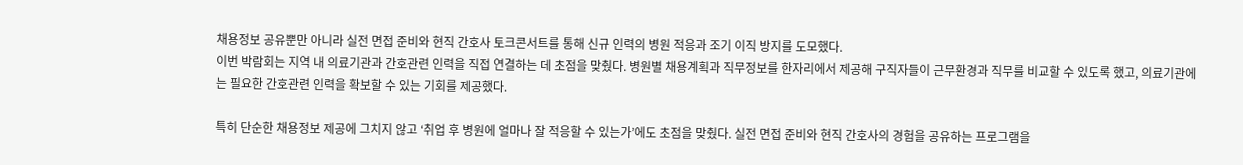채용정보 공유뿐만 아니라 실전 면접 준비와 현직 간호사 토크콘서트를 통해 신규 인력의 병원 적응과 조기 이직 방지를 도모했다.
이번 박람회는 지역 내 의료기관과 간호관련 인력을 직접 연결하는 데 초점을 맞췄다. 병원별 채용계획과 직무정보를 한자리에서 제공해 구직자들이 근무환경과 직무를 비교할 수 있도록 했고, 의료기관에는 필요한 간호관련 인력을 확보할 수 있는 기회를 제공했다.

특히 단순한 채용정보 제공에 그치지 않고 ‘취업 후 병원에 얼마나 잘 적응할 수 있는가’에도 초점을 맞췄다. 실전 면접 준비와 현직 간호사의 경험을 공유하는 프로그램을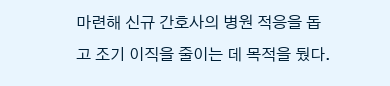마련해 신규 간호사의 병원 적응을 돕고 조기 이직을 줄이는 데 목적을 뒀다.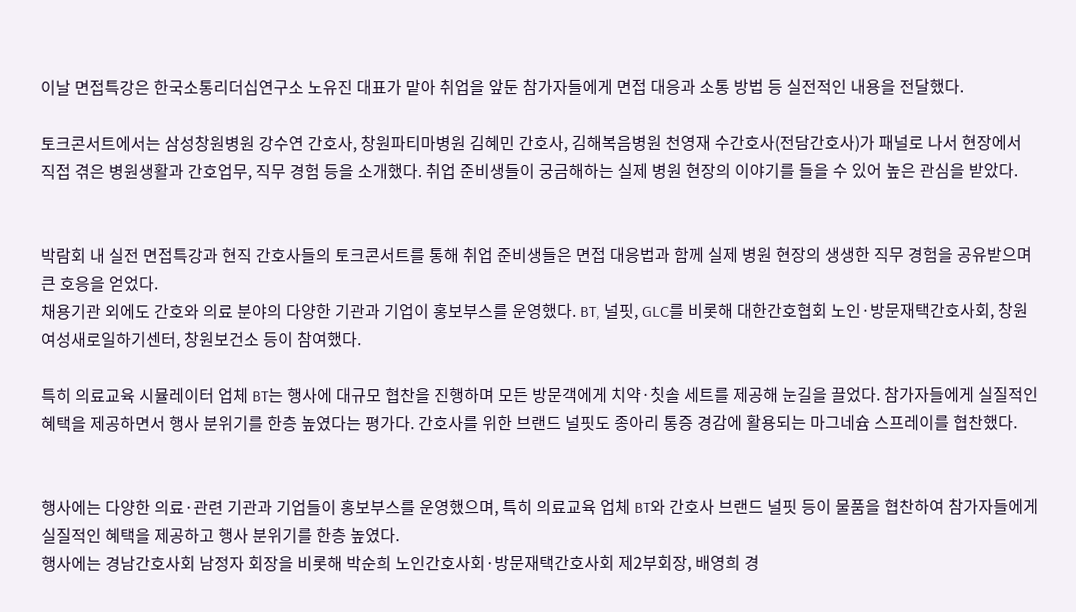이날 면접특강은 한국소통리더십연구소 노유진 대표가 맡아 취업을 앞둔 참가자들에게 면접 대응과 소통 방법 등 실전적인 내용을 전달했다.

토크콘서트에서는 삼성창원병원 강수연 간호사, 창원파티마병원 김혜민 간호사, 김해복음병원 천영재 수간호사(전담간호사)가 패널로 나서 현장에서 직접 겪은 병원생활과 간호업무, 직무 경험 등을 소개했다. 취업 준비생들이 궁금해하는 실제 병원 현장의 이야기를 들을 수 있어 높은 관심을 받았다.


박람회 내 실전 면접특강과 현직 간호사들의 토크콘서트를 통해 취업 준비생들은 면접 대응법과 함께 실제 병원 현장의 생생한 직무 경험을 공유받으며 큰 호응을 얻었다.
채용기관 외에도 간호와 의료 분야의 다양한 기관과 기업이 홍보부스를 운영했다. BT, 널핏, GLC를 비롯해 대한간호협회 노인·방문재택간호사회, 창원여성새로일하기센터, 창원보건소 등이 참여했다.

특히 의료교육 시뮬레이터 업체 BT는 행사에 대규모 협찬을 진행하며 모든 방문객에게 치약·칫솔 세트를 제공해 눈길을 끌었다. 참가자들에게 실질적인 혜택을 제공하면서 행사 분위기를 한층 높였다는 평가다. 간호사를 위한 브랜드 널핏도 종아리 통증 경감에 활용되는 마그네슘 스프레이를 협찬했다.


행사에는 다양한 의료·관련 기관과 기업들이 홍보부스를 운영했으며, 특히 의료교육 업체 BT와 간호사 브랜드 널핏 등이 물품을 협찬하여 참가자들에게 실질적인 혜택을 제공하고 행사 분위기를 한층 높였다.
행사에는 경남간호사회 남정자 회장을 비롯해 박순희 노인간호사회·방문재택간호사회 제2부회장, 배영희 경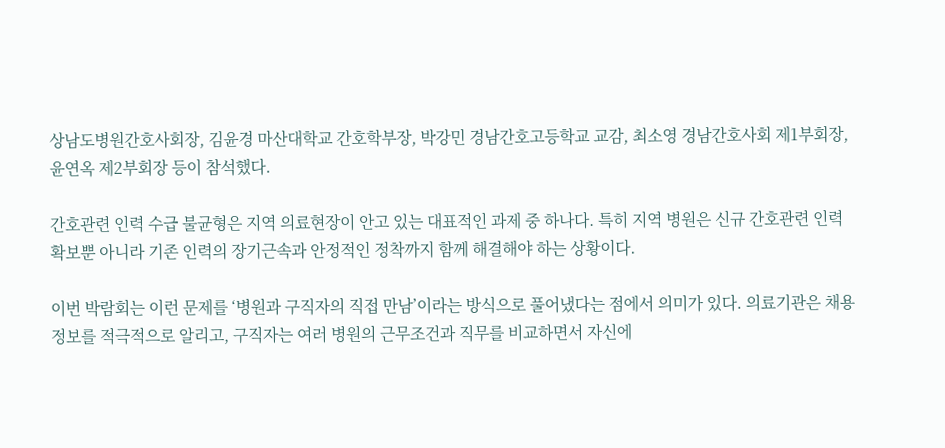상남도병원간호사회장, 김윤경 마산대학교 간호학부장, 박강민 경남간호고등학교 교감, 최소영 경남간호사회 제1부회장, 윤연옥 제2부회장 등이 참석했다.

간호관련 인력 수급 불균형은 지역 의료현장이 안고 있는 대표적인 과제 중 하나다. 특히 지역 병원은 신규 간호관련 인력 확보뿐 아니라 기존 인력의 장기근속과 안정적인 정착까지 함께 해결해야 하는 상황이다.

이번 박람회는 이런 문제를 ‘병원과 구직자의 직접 만남’이라는 방식으로 풀어냈다는 점에서 의미가 있다. 의료기관은 채용정보를 적극적으로 알리고, 구직자는 여러 병원의 근무조건과 직무를 비교하면서 자신에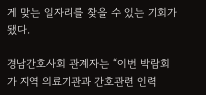게 맞는 일자리를 찾을 수 있는 기회가 됐다.

경남간호사회 관계자는 “이번 박람회가 지역 의료기관과 간호관련 인력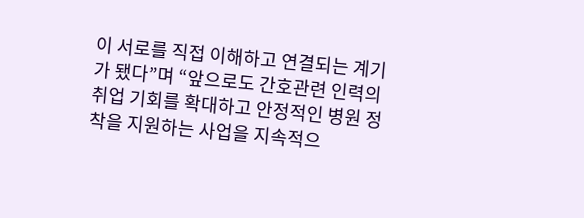이 서로를 직접 이해하고 연결되는 계기가 됐다”며 “앞으로도 간호관련 인력의 취업 기회를 확대하고 안정적인 병원 정착을 지원하는 사업을 지속적으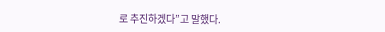로 추진하겠다”고 말했다.